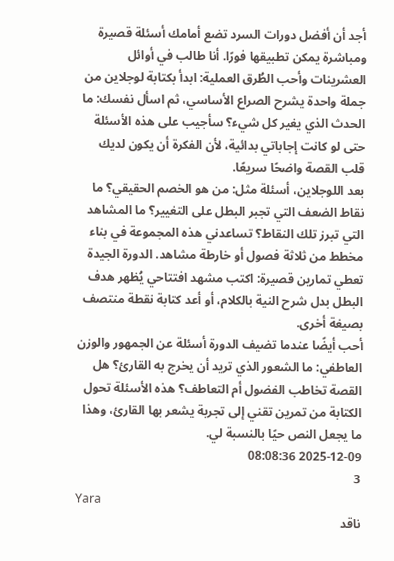أجد أن أفضل دورات السرد تضع أمامك أسئلة قصيرة ومباشرة يمكن تطبيقها فورًا. أنا طالب في أوائل العشرينات وأحب الطُرق العملية: ابدأ بكتابة لوجلاين من جملة واحدة يشرح الصراع الأساسي، ثم اسأل نفسك: ما الحدث الذي يغير كل شيء؟ سأجيب على هذه الأسئلة حتى لو كانت إجاباتي بدائية، لأن الفكرة أن يكون لديك قلب القصة واضحًا سريعًا.
بعد اللوجلاين، أسئلة مثل: من هو الخصم الحقيقي؟ ما نقاط الضعف التي تجبر البطل على التغيير؟ ما المشاهد التي تبرز تلك النقاط؟ تساعدني هذه المجموعة في بناء مخطط من ثلاثة فصول أو خارطة مشاهد. الدورة الجيدة تعطي تمارين قصيرة: اكتب مشهد افتتاحي يُظهر هدف البطل بدل شرح النية بالكلام، أو أعد كتابة نقطة منتصف بصيغة أخرى.
أحب أيضًا عندما تضيف الدورة أسئلة عن الجمهور والوزن العاطفي: ما الشعور الذي تريد أن يخرج به القارئ؟ هل القصة تخاطب الفضول أم التعاطف؟ هذه الأسئلة تحول الكتابة من تمرين تقني إلى تجربة يشعر بها القارئ، وهذا ما يجعل النص حيًا بالنسبة لي.
2025-12-09 08:08:36
3
Yara
ناقد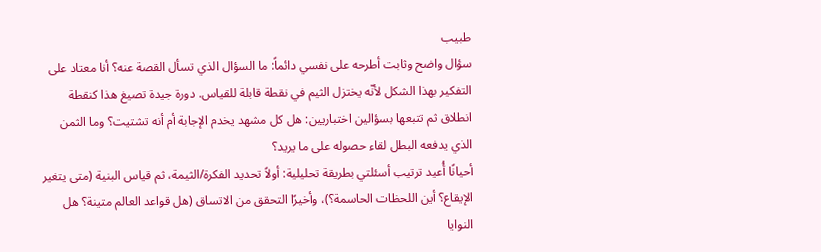طبيب
سؤال واضح وثابت أطرحه على نفسي دائماً: ما السؤال الذي تسأل القصة عنه؟ أنا معتاد على التفكير بهذا الشكل لأنّه يختزل الثيم في نقطة قابلة للقياس. دورة جيدة تصيغ هذا كنقطة انطلاق ثم تتبعها بسؤالين اختباريين: هل كل مشهد يخدم الإجابة أم أنه تشتيت؟ وما الثمن الذي يدفعه البطل لقاء حصوله على ما يريد؟
أحيانًا أُعيد ترتيب أسئلتي بطريقة تحليلية: أولاً تحديد الفكرة/الثيمة، ثم قياس البنية (متى يتغير الإيقاع؟ أين اللحظات الحاسمة؟)، وأخيرًا التحقق من الاتساق (هل قواعد العالم متينة؟ هل النوايا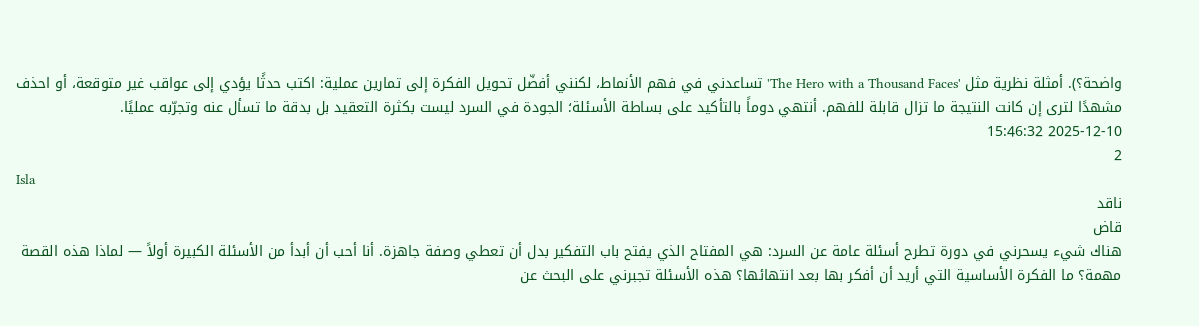واضحة؟). أمثلة نظرية مثل 'The Hero with a Thousand Faces' تساعدني في فهم الأنماط، لكنني أفضّل تحويل الفكرة إلى تمارين عملية: اكتب حدثًا يؤدي إلى عواقب غير متوقعة، أو احذف مشهدًا لترى إن كانت النتيجة ما تزال قابلة للفهم. أنتهي دوماً بالتأكيد على بساطة الأسئلة؛ الجودة في السرد ليست بكثرة التعقيد بل بدقة ما تسأل عنه وتجرّبه عمليًا.
2025-12-10 15:46:32
2
Isla
ناقد
قاض
هناك شيء يسحرني في دورة تطرح أسئلة عامة عن السرد: هي المفتاح الذي يفتح باب التفكير بدل أن تعطي وصفة جاهزة. أنا أحب أن أبدأ من الأسئلة الكبيرة أولاً — لماذا هذه القصة مهمة؟ ما الفكرة الأساسية التي أريد أن أفكر بها بعد انتهائها؟ هذه الأسئلة تجبرني على البحث عن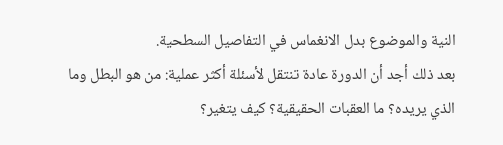النية والموضوع بدل الانغماس في التفاصيل السطحية.
بعد ذلك أجد أن الدورة عادة تنتقل لأسئلة أكثر عملية: من هو البطل وما الذي يريده؟ ما العقبات الحقيقية؟ كيف يتغير؟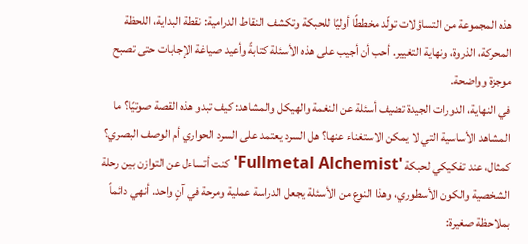هذه المجموعة من التساؤلات تولّد مخططًا أوليًا للحبكة وتكشف النقاط الدرامية: نقطة البداية، اللحظة المحركة، الذروة، ونهاية التغيير. أحب أن أجيب على هذه الأسئلة كتابةً وأعيد صياغة الإجابات حتى تصبح موجزة وواضحة.
في النهاية، الدورات الجيدة تضيف أسئلة عن النغمة والهيكل والمشاهد: كيف تبدو هذه القصة صوتيًا؟ ما المشاهد الأساسية التي لا يمكن الاستغناء عنها؟ هل السرد يعتمد على السرد الحواري أم الوصف البصري؟ كمثال، عند تفكيكي لحبكة 'Fullmetal Alchemist' كنت أتساءل عن التوازن بين رحلة الشخصية والكون الأسطوري، وهذا النوع من الأسئلة يجعل الدراسة عملية ومرحة في آنٍ واحد. أنهي دائماً بملاحظة صغيرة: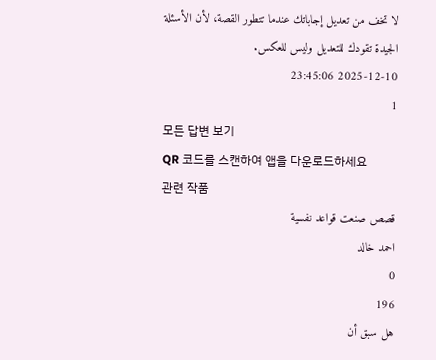لا تخف من تعديل إجاباتك عندما تتطور القصة، لأن الأسئلة الجيدة تقودك للتعديل وليس للعكس.
2025-12-10 23:45:06
1
모든 답변 보기
QR 코드를 스캔하여 앱을 다운로드하세요
관련 작품
قصص صنعت قواعد نفسية
احمد خالد
0
196
هل سبق أن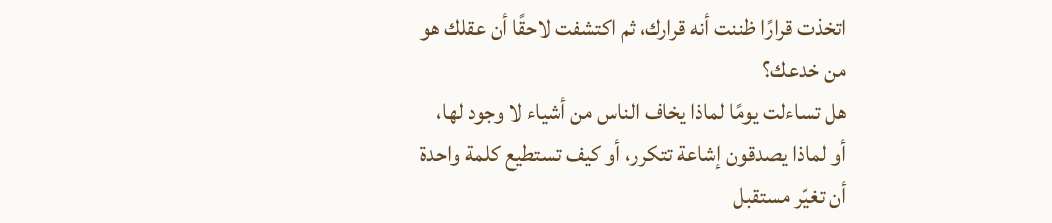اتخذت قرارًا ظننت أنه قرارك، ثم اكتشفت لاحقًا أن عقلك هو من خدعك؟
هل تساءلت يومًا لماذا يخاف الناس من أشياء لا وجود لها، أو لماذا يصدقون إشاعة تتكرر، أو كيف تستطيع كلمة واحدة أن تغيّر مستقبل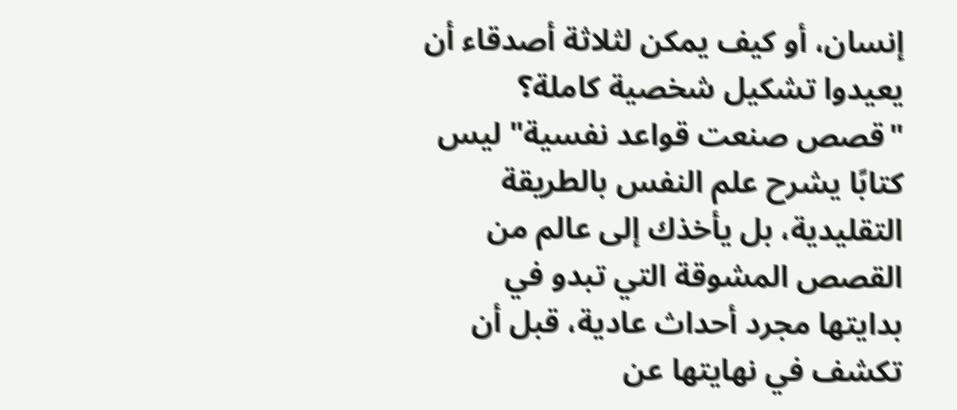إنسان، أو كيف يمكن لثلاثة أصدقاء أن يعيدوا تشكيل شخصية كاملة؟
"قصص صنعت قواعد نفسية" ليس كتابًا يشرح علم النفس بالطريقة التقليدية، بل يأخذك إلى عالم من القصص المشوقة التي تبدو في بدايتها مجرد أحداث عادية، قبل أن تكشف في نهايتها عن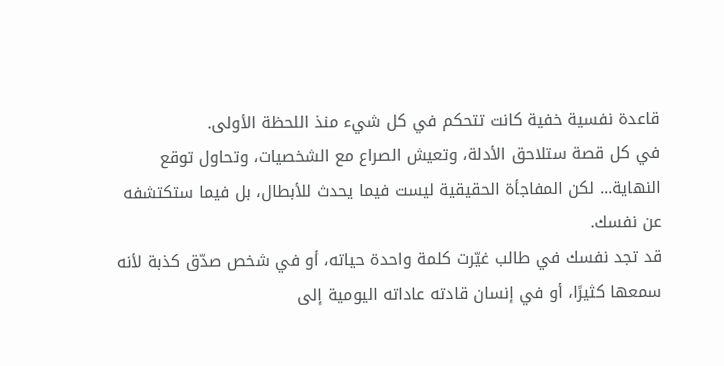قاعدة نفسية خفية كانت تتحكم في كل شيء منذ اللحظة الأولى.
في كل قصة ستلاحق الأدلة، وتعيش الصراع مع الشخصيات، وتحاول توقع النهاية... لكن المفاجأة الحقيقية ليست فيما يحدث للأبطال، بل فيما ستكتشفه عن نفسك.
قد تجد نفسك في طالب غيّرت كلمة واحدة حياته، أو في شخص صدّق كذبة لأنه سمعها كثيرًا، أو في إنسان قادته عاداته اليومية إلى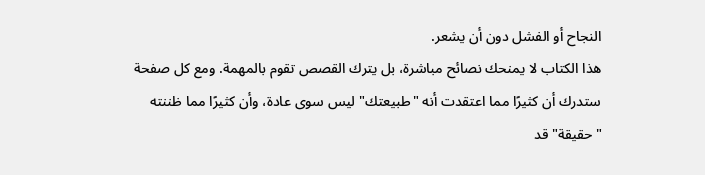النجاح أو الفشل دون أن يشعر.
هذا الكتاب لا يمنحك نصائح مباشرة، بل يترك القصص تقوم بالمهمة. ومع كل صفحة ستدرك أن كثيرًا مما اعتقدت أنه "طبيعتك" ليس سوى عادة، وأن كثيرًا مما ظننته "حقيقة" قد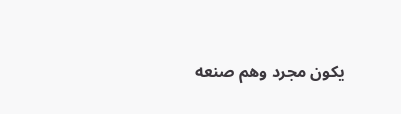يكون مجرد وهم صنعه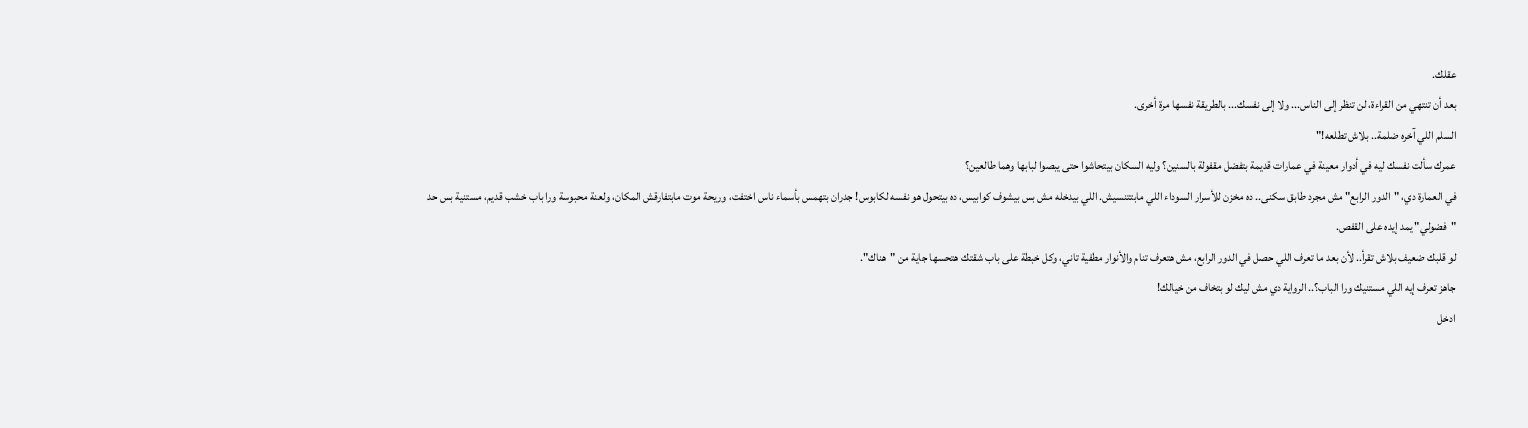عقلك.
بعد أن تنتهي من القراءة، لن تنظر إلى الناس... ولا إلى نفسك... بالطريقة نفسها مرة أخرى.
السلم اللي آخره ضلمة.. بلاش تطلعه!"
عمرك سألت نفسك ليه في أدوار معينة في عمارات قديمة بتفضل مقفولة بالسنين؟ وليه السكان بيتحاشوا حتى يبصوا لبابها وهما طالعين؟
في العمارة دي، "الدور الرابع" مش مجرد طابق سكنى.. ده مخزن للأسرار السوداء اللي مابتتنسيش. اللي بيدخله مش بس بيشوف كوابيس، ده بيتحول هو نفسه لكابوس! جدران بتهمس بأسماء ناس اختفت، وريحة موت مابتفارقش المكان، ولعنة محبوسة ورا باب خشب قديم، مستنية بس حد "فضولي" يمد إيده على القفص.
لو قلبك ضعيف بلاش تقرأ.. لأن بعد ما تعرف اللي حصل في الدور الرابع، مش هتعرف تنام والأنوار مطفية تاني، وكل خبطة على باب شقتك هتحسها جاية من "هناك".
جاهز تعرف إيه اللي مستنيك ورا الباب؟.. الرواية دي مش ليك لو بتخاف من خيالك!
ادخل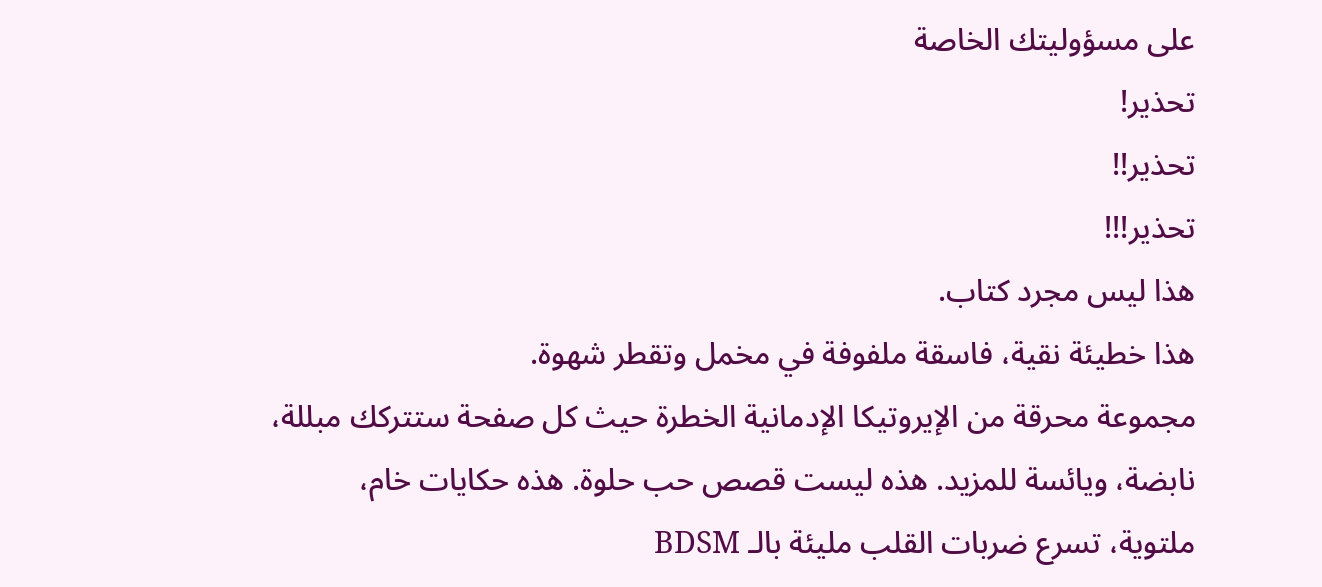على مسؤوليتك الخاصة
تحذير!
تحذير!!
تحذير!!!
هذا ليس مجرد كتاب.
هذا خطيئة نقية، فاسقة ملفوفة في مخمل وتقطر شهوة.
مجموعة محرقة من الإيروتيكا الإدمانية الخطرة حيث كل صفحة ستتركك مبللة، نابضة، ويائسة للمزيد. هذه ليست قصص حب حلوة. هذه حكايات خام، ملتوية، تسرع ضربات القلب مليئة بالـ BDSM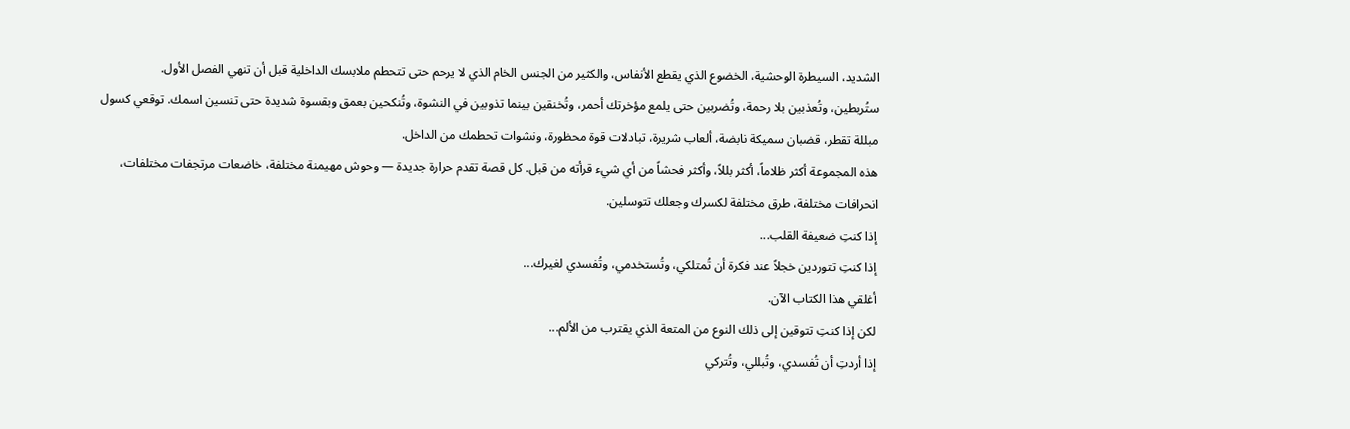الشديد، السيطرة الوحشية، الخضوع الذي يقطع الأنفاس، والكثير من الجنس الخام الذي لا يرحم حتى تتحطم ملابسك الداخلية قبل أن تنهي الفصل الأول.
ستُربطين، وتُعذبين بلا رحمة، وتُضربين حتى يلمع مؤخرتك أحمر، وتُخنقين بينما تذوبين في النشوة، وتُنكحين بعمق وبقسوة شديدة حتى تنسين اسمك. توقعي كسول مبللة تقطر، قضبان سميكة نابضة، ألعاب شريرة، تبادلات قوة محظورة، ونشوات تحطمك من الداخل.
هذه المجموعة أكثر ظلاماً، أكثر بللاً، وأكثر فحشاً من أي شيء قرأته من قبل. كل قصة تقدم حرارة جديدة — وحوش مهيمنة مختلفة، خاضعات مرتجفات مختلفات، انحرافات مختلفة، طرق مختلفة لكسرك وجعلك تتوسلين.
إذا كنتِ ضعيفة القلب...
إذا كنتِ تتوردين خجلاً عند فكرة أن تُمتلكي، وتُستخدمي، وتُفسدي لغيرك...
أغلقي هذا الكتاب الآن.
لكن إذا كنتِ تتوقين إلى ذلك النوع من المتعة الذي يقترب من الألم...
إذا أردتِ أن تُفسدي، وتُبللي، وتُتركي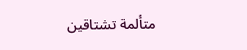متألمة تشتاقين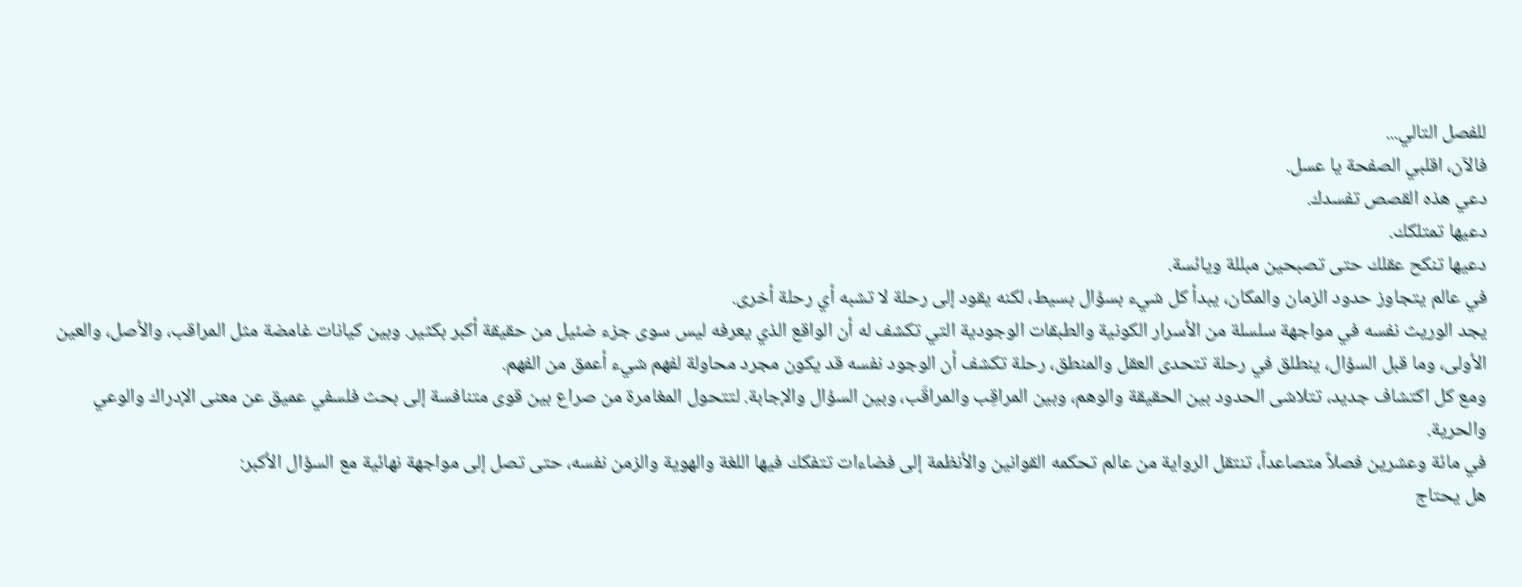للفصل التالي...
فالآن، اقلبي الصفحة يا عسل.
دعي هذه القصص تفسدك.
دعيها تمتلكك.
دعيها تنكح عقلك حتى تصبحين مبللة ويائسة.
في عالم يتجاوز حدود الزمان والمكان، يبدأ كل شيء بسؤال بسيط، لكنه يقود إلى رحلة لا تشبه أي رحلة أخرى.
يجد الوريث نفسه في مواجهة سلسلة من الأسرار الكونية والطبقات الوجودية التي تكشف له أن الواقع الذي يعرفه ليس سوى جزء ضئيل من حقيقة أكبر بكثير. وبين كيانات غامضة مثل المراقب، والأصل، والعين الأولى، وما قبل السؤال، ينطلق في رحلة تتحدى العقل والمنطق، رحلة تكشف أن الوجود نفسه قد يكون مجرد محاولة لفهم شيء أعمق من الفهم.
ومع كل اكتشاف جديد، تتلاشى الحدود بين الحقيقة والوهم، وبين المراقِب والمراقَب، وبين السؤال والإجابة. لتتحول المغامرة من صراع بين قوى متنافسة إلى بحث فلسفي عميق عن معنى الإدراك والوعي والحرية.
في مائة وعشرين فصلاً متصاعداً، تنتقل الرواية من عالم تحكمه القوانين والأنظمة إلى فضاءات تتفكك فيها اللغة والهوية والزمن نفسه، حتى تصل إلى مواجهة نهائية مع السؤال الأكبر:
هل يحتاج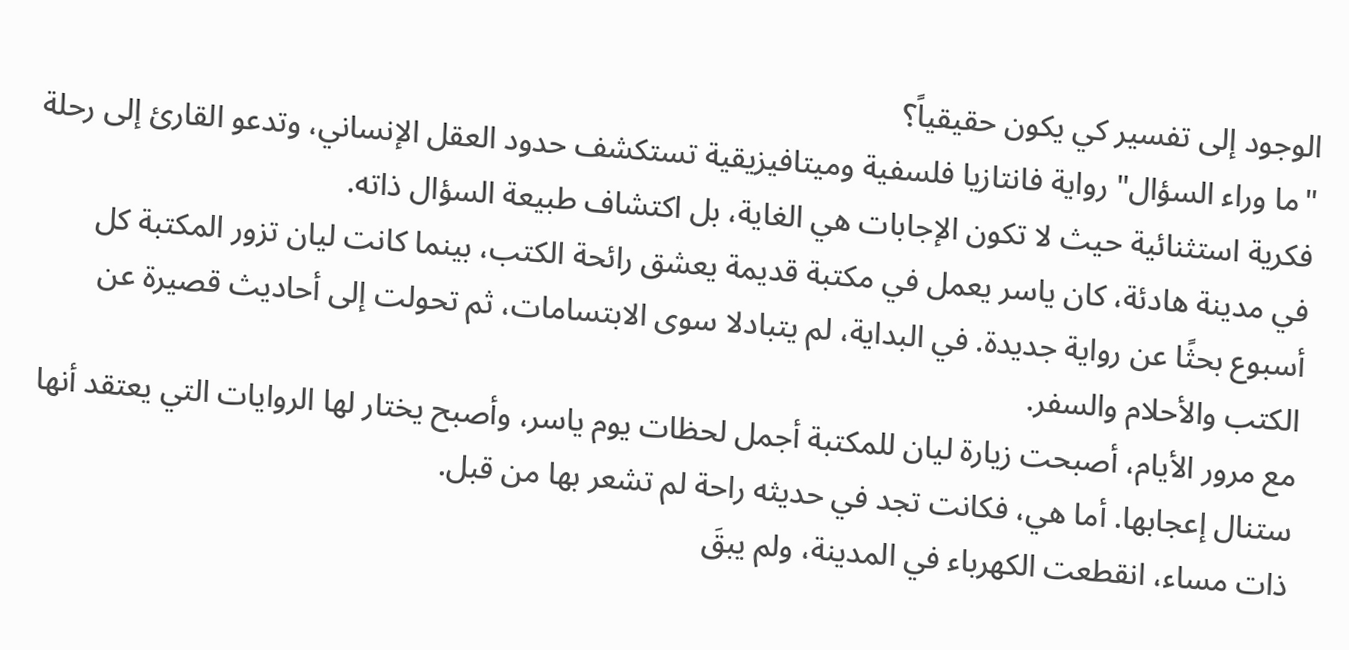الوجود إلى تفسير كي يكون حقيقياً؟
"ما وراء السؤال" رواية فانتازيا فلسفية وميتافيزيقية تستكشف حدود العقل الإنساني، وتدعو القارئ إلى رحلة فكرية استثنائية حيث لا تكون الإجابات هي الغاية، بل اكتشاف طبيعة السؤال ذاته.
في مدينة هادئة، كان ياسر يعمل في مكتبة قديمة يعشق رائحة الكتب، بينما كانت ليان تزور المكتبة كل أسبوع بحثًا عن رواية جديدة. في البداية، لم يتبادلا سوى الابتسامات، ثم تحولت إلى أحاديث قصيرة عن الكتب والأحلام والسفر.
مع مرور الأيام، أصبحت زيارة ليان للمكتبة أجمل لحظات يوم ياسر، وأصبح يختار لها الروايات التي يعتقد أنها ستنال إعجابها. أما هي، فكانت تجد في حديثه راحة لم تشعر بها من قبل.
ذات مساء، انقطعت الكهرباء في المدينة، ولم يبقَ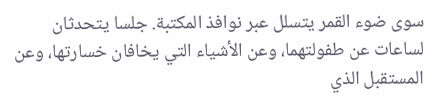سوى ضوء القمر يتسلل عبر نوافذ المكتبة. جلسا يتحدثان لساعات عن طفولتهما، وعن الأشياء التي يخافان خسارتها، وعن المستقبل الذي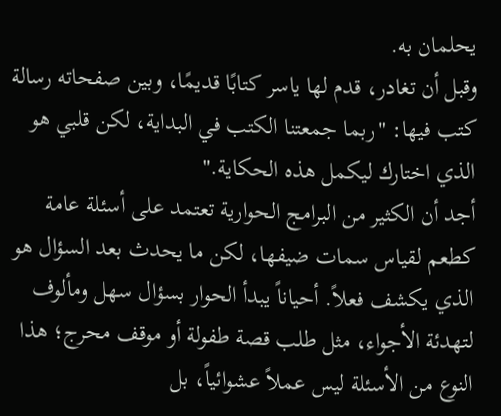يحلمان به.
وقبل أن تغادر، قدم لها ياسر كتابًا قديمًا، وبين صفحاته رسالة كتب فيها: "ربما جمعتنا الكتب في البداية، لكن قلبي هو الذي اختارك ليكمل هذه الحكاية."
أجد أن الكثير من البرامج الحوارية تعتمد على أسئلة عامة كطعم لقياس سمات ضيفها، لكن ما يحدث بعد السؤال هو الذي يكشف فعلاً. أحياناً يبدأ الحوار بسؤال سهل ومألوف لتهدئة الأجواء، مثل طلب قصة طفولة أو موقف محرج؛ هذا النوع من الأسئلة ليس عملاً عشوائياً، بل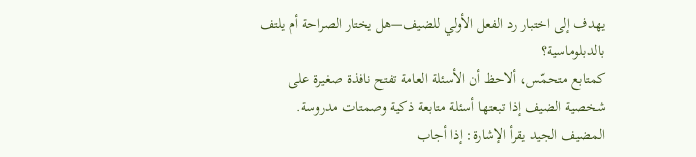يهدف إلى اختبار رد الفعل الأولي للضيف—هل يختار الصراحة أم يلتف بالدبلوماسية؟
كمتابع متحمّس، ألاحظ أن الأسئلة العامة تفتح نافذة صغيرة على شخصية الضيف إذا تبعتها أسئلة متابعة ذكية وصمتات مدروسة. المضيف الجيد يقرأ الإشارة: إذا أجاب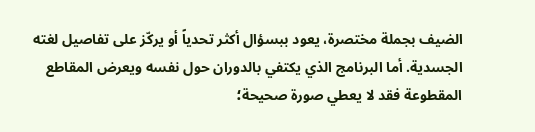الضيف بجملة مختصرة، يعود ببسؤال أكثر تحدياً أو يركّز على تفاصيل لغته الجسدية. أما البرنامج الذي يكتفي بالدوران حول نفسه ويعرض المقاطع المقطوعة فقد لا يعطي صورة صحيحة؛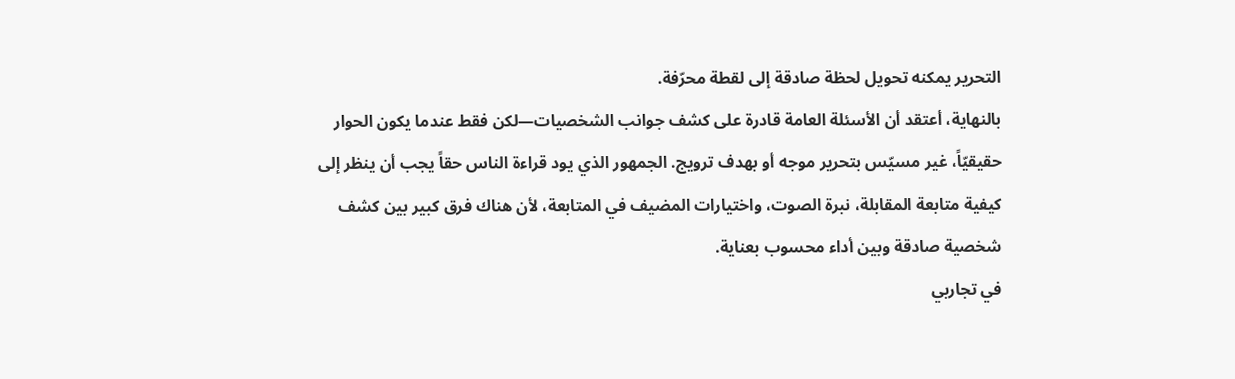التحرير يمكنه تحويل لحظة صادقة إلى لقطة محرّفة.
بالنهاية، أعتقد أن الأسئلة العامة قادرة على كشف جوانب الشخصيات—لكن فقط عندما يكون الحوار حقيقيّاً، غير مسيّس بتحرير موجه أو بهدف ترويج. الجمهور الذي يود قراءة الناس حقاً يجب أن ينظر إلى كيفية متابعة المقابلة، نبرة الصوت، واختيارات المضيف في المتابعة، لأن هناك فرق كبير بين كشف شخصية صادقة وبين أداء محسوب بعناية.
في تجاربي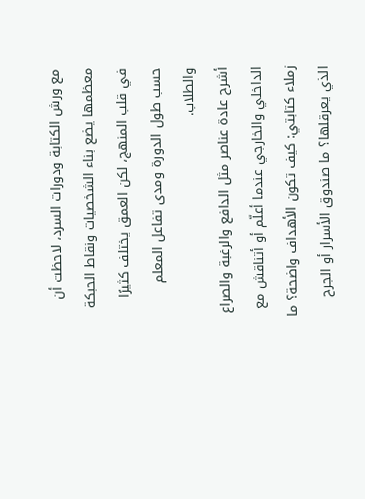مع ورش الكتابة ودورات السرد، لاحظت أن معظمها يضع بناء الشخصيات ونقاط الحبكة في قلب المنهج، لكن العمق يختلف كثيرًا حسب طول الدورة ومدى تفاعل المعلم والطلاب.
أشرح عادة عناصر مثل الدافع والرغبة والصراع الداخلي والخارجي عندما أعلّم أو أتناقش مع زملاء كتابتي: كيف تكون الأهداف واضحة؟ ما الذي يعرقلها؟ ما صندوق الأسرار أو الجرح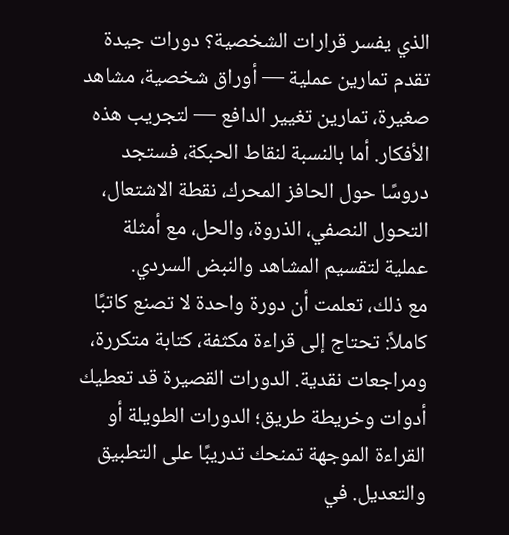الذي يفسر قرارات الشخصية؟ دورات جيدة تقدم تمارين عملية — أوراق شخصية، مشاهد صغيرة، تمارين تغيير الدافع — لتجريب هذه الأفكار. أما بالنسبة لنقاط الحبكة، فستجد دروسًا حول الحافز المحرك، نقطة الاشتعال، التحول النصفي، الذروة، والحل، مع أمثلة عملية لتقسيم المشاهد والنبض السردي.
مع ذلك، تعلمت أن دورة واحدة لا تصنع كاتبًا كاملاً: تحتاج إلى قراءة مكثفة، كتابة متكررة، ومراجعات نقدية. الدورات القصيرة قد تعطيك أدوات وخريطة طريق؛ الدورات الطويلة أو القراءة الموجهة تمنحك تدريبًا على التطبيق والتعديل. في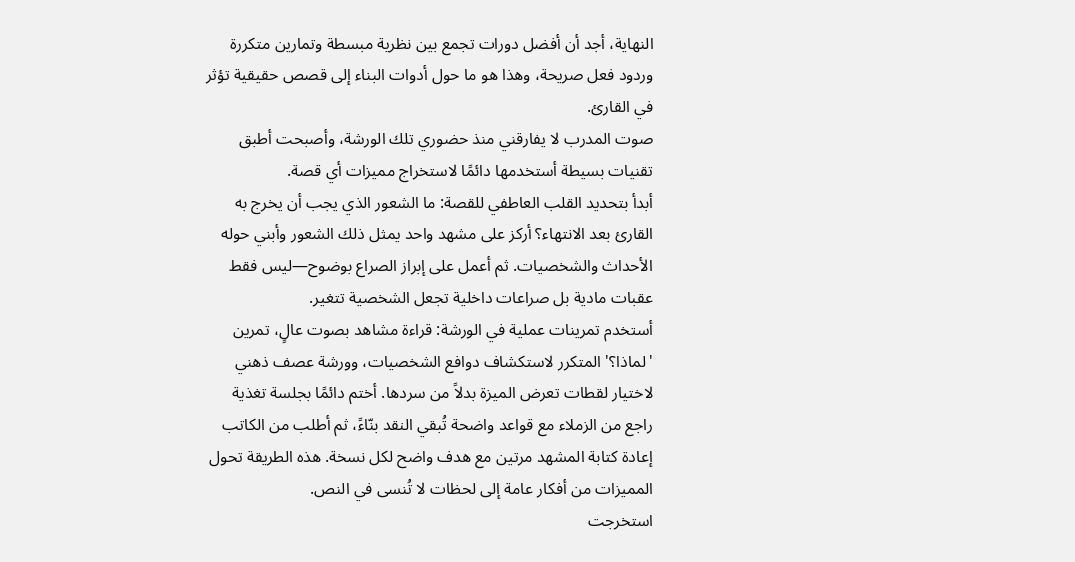النهاية، أجد أن أفضل دورات تجمع بين نظرية مبسطة وتمارين متكررة وردود فعل صريحة، وهذا هو ما حول أدوات البناء إلى قصص حقيقية تؤثر في القارئ.
صوت المدرب لا يفارقني منذ حضوري تلك الورشة، وأصبحت أطبق تقنيات بسيطة أستخدمها دائمًا لاستخراج مميزات أي قصة.
أبدأ بتحديد القلب العاطفي للقصة: ما الشعور الذي يجب أن يخرج به القارئ بعد الانتهاء؟ أركز على مشهد واحد يمثل ذلك الشعور وأبني حوله الأحداث والشخصيات. ثم أعمل على إبراز الصراع بوضوح—ليس فقط عقبات مادية بل صراعات داخلية تجعل الشخصية تتغير.
أستخدم تمرينات عملية في الورشة: قراءة مشاهد بصوت عالٍ، تمرين 'لماذا؟' المتكرر لاستكشاف دوافع الشخصيات، وورشة عصف ذهني لاختيار لقطات تعرض الميزة بدلاً من سردها. أختم دائمًا بجلسة تغذية راجع من الزملاء مع قواعد واضحة تُبقي النقد بنّاءً، ثم أطلب من الكاتب إعادة كتابة المشهد مرتين مع هدف واضح لكل نسخة. هذه الطريقة تحول المميزات من أفكار عامة إلى لحظات لا تُنسى في النص.
استخرجت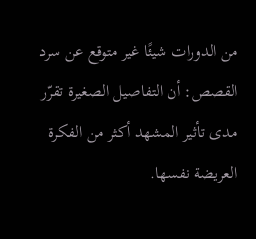من الدورات شيئًا غير متوقع عن سرد القصص: أن التفاصيل الصغيرة تقرّر مدى تأثير المشهد أكثر من الفكرة العريضة نفسها.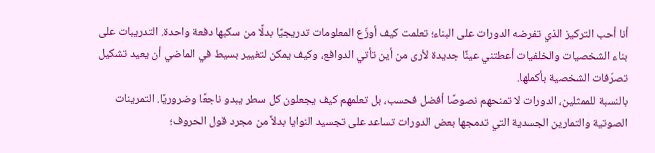أنا أحب التركيز الذي تفرضه الدورات على البناء؛ تعلمت كيف أوزّع المعلومات تدريجيًا بدلًا من سكبها دفعة واحدة. التدريبات على بناء الشخصيات والخلفيات أعطتني عينًا جديدة لأرى من أين تأتي الدوافع، وكيف يمكن لتغيير بسيط في الماضي أن يعيد تشكيل تصرّفات الشخصية بأكملها.
بالنسبة للممثلين، الدورات لا تمنحهم نصوصًا أفضل فحسب، بل تعلمهم كيف يجعلون كل سطر يبدو ناجعًا وضروريًا. التمرينات الصوتية والتمارين الجسدية التي تدمجها بعض الدورات تساعد على تجسيد النوايا بدلاً من مجرد قول الحروف؛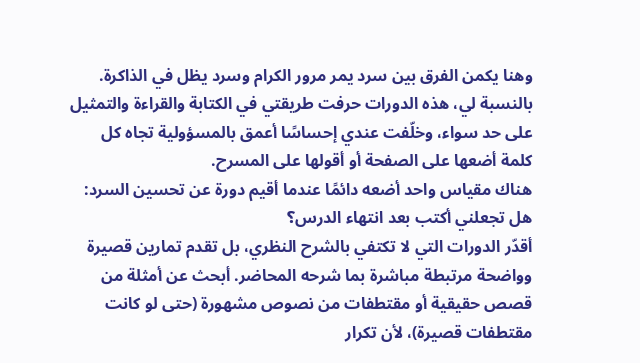وهنا يكمن الفرق بين سرد يمر مرور الكرام وسرد يظل في الذاكرة. بالنسبة لي، هذه الدورات حرفت طريقتي في الكتابة والقراءة والتمثيل على حد سواء، وخلّفت عندي إحساسًا أعمق بالمسؤولية تجاه كل كلمة أضعها على الصفحة أو أقولها على المسرح.
هناك مقياس واحد أضعه دائمًا عندما أقيم دورة عن تحسين السرد: هل تجعلني أكتب بعد انتهاء الدرس؟
أقدّر الدورات التي لا تكتفي بالشرح النظري، بل تقدم تمارين قصيرة وواضحة مرتبطة مباشرة بما شرحه المحاضر. أبحث عن أمثلة من قصص حقيقية أو مقتطفات من نصوص مشهورة (حتى لو كانت مقتطفات قصيرة)، لأن تكرار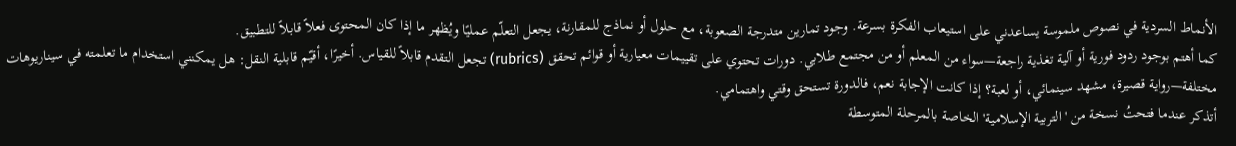الأنماط السردية في نصوص ملموسة يساعدني على استيعاب الفكرة بسرعة. وجود تمارين متدرجة الصعوبة، مع حلول أو نماذج للمقارنة، يجعل التعلّم عمليًا ويُظهر ما إذا كان المحتوى فعلاً قابلاً للتطبيق.
كما أهتم بوجود ردود فورية أو آلية تغذية راجعة—سواء من المعلم أو من مجتمع طلابي. دورات تحتوي على تقييمات معيارية أو قوائم تحقق (rubrics) تجعل التقدم قابلاً للقياس. أخيرًا، أقيّم قابلية النقل: هل يمكنني استخدام ما تعلمته في سيناريوهات مختلفة—رواية قصيرة، مشهد سينمائي، أو لعبة؟ إذا كانت الإجابة نعم، فالدورة تستحق وقتي واهتمامي.
أتذكر عندما فتحتُ نسخة من 'التربية الإسلامية' الخاصة بالمرحلة المتوسطة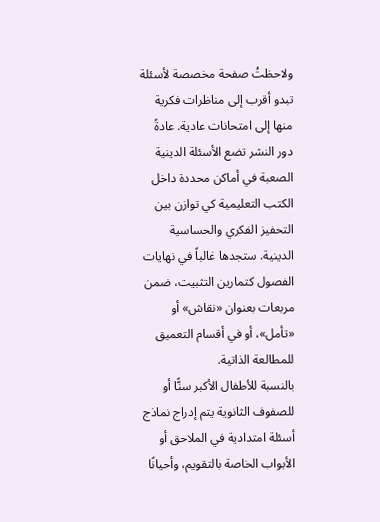ولاحظتُ صفحة مخصصة لأسئلة تبدو أقرب إلى مناظرات فكرية منها إلى امتحانات عادية. عادةً دور النشر تضع الأسئلة الدينية الصعبة في أماكن محددة داخل الكتب التعليمية كي توازن بين التحفيز الفكري والحساسية الدينية. ستجدها غالباً في نهايات الفصول كتمارين التثبيت، ضمن مربعات بعنوان «نقاش» أو «تأمل»، أو في أقسام التعميق للمطالعة الذاتية.
بالنسبة للأطفال الأكبر سنًّا أو للصفوف الثانوية يتم إدراج نماذج أسئلة امتدادية في الملاحق أو الأبواب الخاصة بالتقويم، وأحيانًا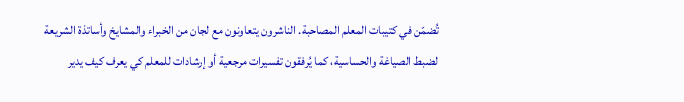تُضمّن في كتيبات المعلم المصاحبة. الناشرون يتعاونون مع لجان من الخبراء والمشايخ وأساتذة الشريعة لضبط الصياغة والحساسية، كما يُرفقون تفسيرات مرجعية أو إرشادات للمعلم كي يعرف كيف يدير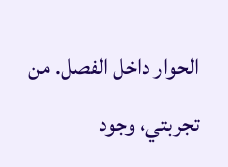الحوار داخل الفصل. من تجربتي، وجود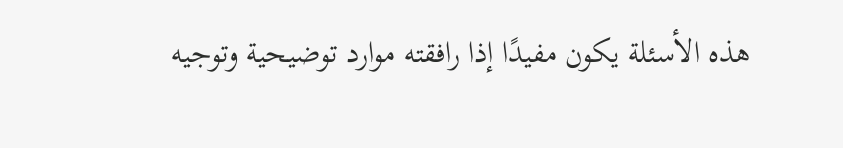هذه الأسئلة يكون مفيدًا إذا رافقته موارد توضيحية وتوجيه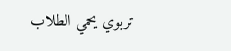تربوي يحمي الطلاب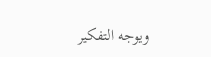ويوجه التفكير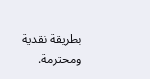بطريقة نقدية ومحترمة.